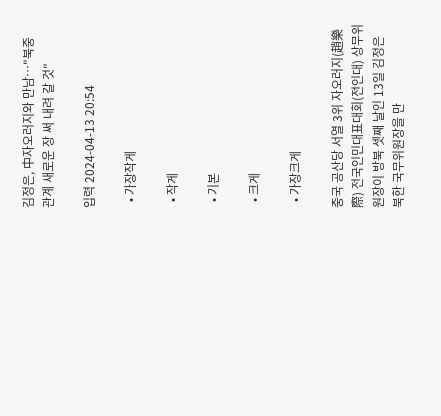김정은, 中자오러지와 만남…"북중 관계 새로운 장 써 내려 갈 것"

입력 2024-04-13 20:54

  • 가장작게

  • 작게

  • 기본

  • 크게

  • 가장크게

중국 공산당 서열 3위 자오러지(趙樂際) 전국인민대표대회(전인대) 상무위원장이 방북 셋째 날인 13일 김정은 북한 국무위원장을 만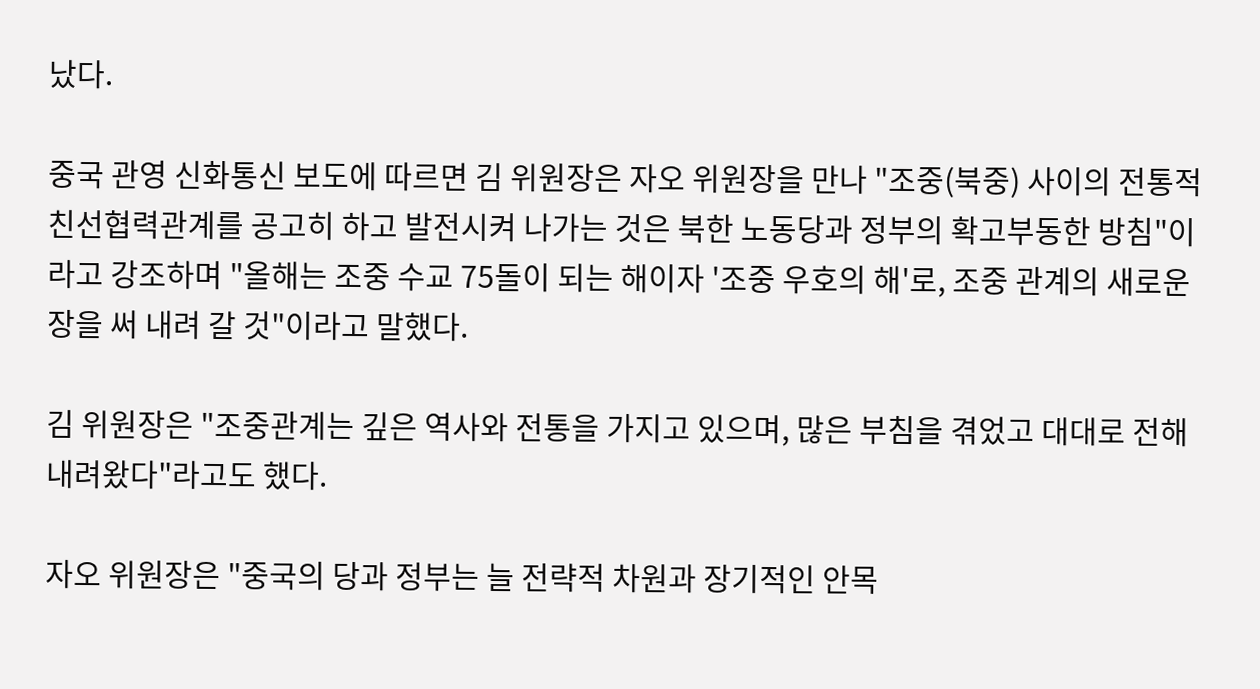났다.

중국 관영 신화통신 보도에 따르면 김 위원장은 자오 위원장을 만나 "조중(북중) 사이의 전통적 친선협력관계를 공고히 하고 발전시켜 나가는 것은 북한 노동당과 정부의 확고부동한 방침"이라고 강조하며 "올해는 조중 수교 75돌이 되는 해이자 '조중 우호의 해'로, 조중 관계의 새로운 장을 써 내려 갈 것"이라고 말했다.

김 위원장은 "조중관계는 깊은 역사와 전통을 가지고 있으며, 많은 부침을 겪었고 대대로 전해 내려왔다"라고도 했다.

자오 위원장은 "중국의 당과 정부는 늘 전략적 차원과 장기적인 안목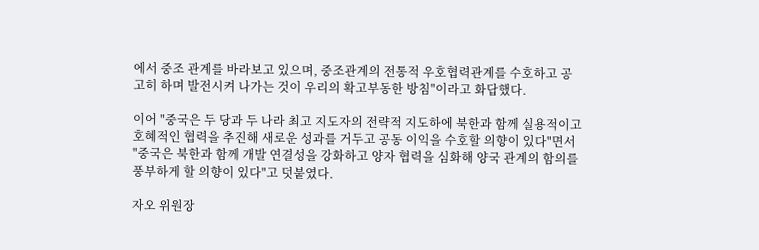에서 중조 관계를 바라보고 있으며, 중조관계의 전통적 우호협력관계를 수호하고 공고히 하며 발전시켜 나가는 것이 우리의 확고부동한 방침"이라고 화답했다.

이어 "중국은 두 당과 두 나라 최고 지도자의 전략적 지도하에 북한과 함께 실용적이고 호혜적인 협력을 추진해 새로운 성과를 거두고 공동 이익을 수호할 의향이 있다"면서 "중국은 북한과 함께 개발 연결성을 강화하고 양자 협력을 심화해 양국 관계의 함의를 풍부하게 할 의향이 있다"고 덧붙였다.

자오 위원장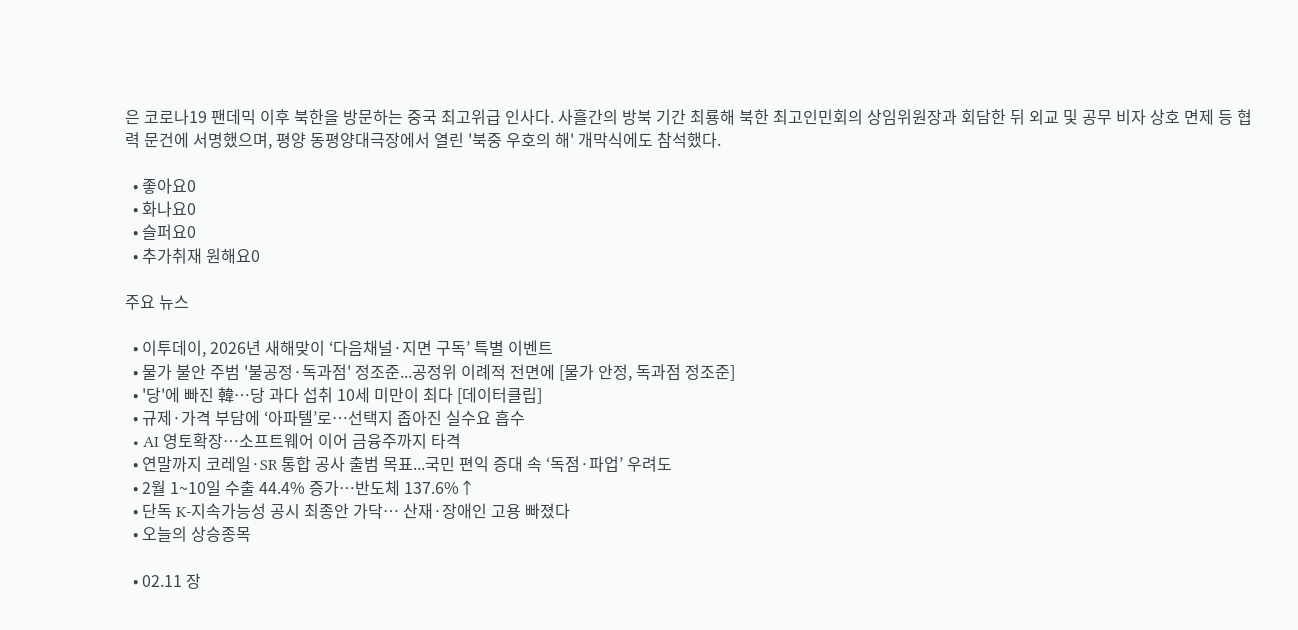은 코로나19 팬데믹 이후 북한을 방문하는 중국 최고위급 인사다. 사흘간의 방북 기간 최룡해 북한 최고인민회의 상임위원장과 회담한 뒤 외교 및 공무 비자 상호 면제 등 협력 문건에 서명했으며, 평양 동평양대극장에서 열린 '북중 우호의 해' 개막식에도 참석했다.

  • 좋아요0
  • 화나요0
  • 슬퍼요0
  • 추가취재 원해요0

주요 뉴스

  • 이투데이, 2026년 새해맞이 ‘다음채널·지면 구독’ 특별 이벤트
  • 물가 불안 주범 '불공정·독과점' 정조준...공정위 이례적 전면에 [물가 안정, 독과점 정조준]
  • '당'에 빠진 韓…당 과다 섭취 10세 미만이 최다 [데이터클립]
  • 규제·가격 부담에 ‘아파텔’로…선택지 좁아진 실수요 흡수
  • AI 영토확장⋯소프트웨어 이어 금융주까지 타격
  • 연말까지 코레일·SR 통합 공사 출범 목표...국민 편익 증대 속 ‘독점·파업’ 우려도
  • 2월 1~10일 수출 44.4% 증가⋯반도체 137.6%↑
  • 단독 K-지속가능성 공시 최종안 가닥… 산재·장애인 고용 빠졌다
  • 오늘의 상승종목

  • 02.11 장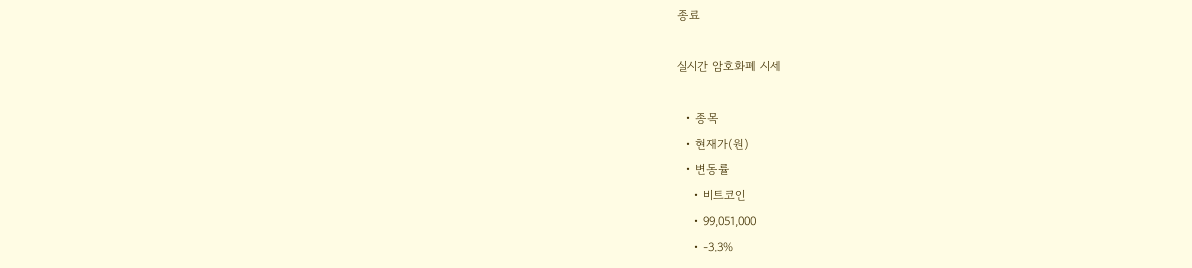종료

실시간 암호화폐 시세

  • 종목
  • 현재가(원)
  • 변동률
    • 비트코인
    • 99,051,000
    • -3.3%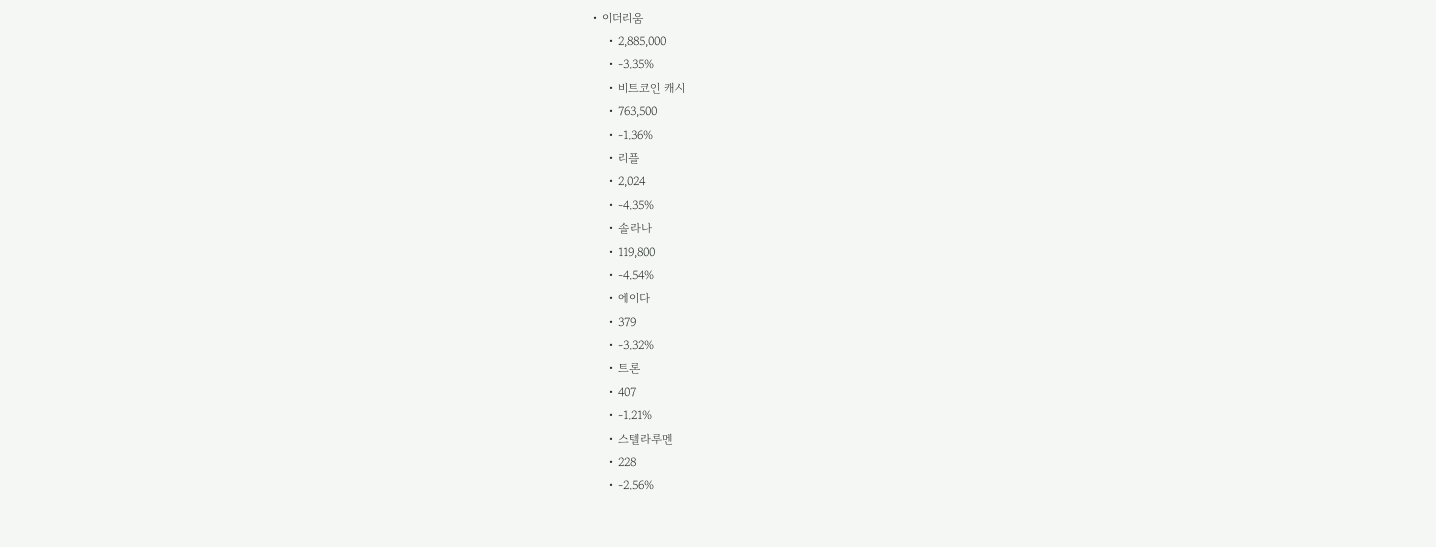• 이더리움
    • 2,885,000
    • -3.35%
    • 비트코인 캐시
    • 763,500
    • -1.36%
    • 리플
    • 2,024
    • -4.35%
    • 솔라나
    • 119,800
    • -4.54%
    • 에이다
    • 379
    • -3.32%
    • 트론
    • 407
    • -1.21%
    • 스텔라루멘
    • 228
    • -2.56%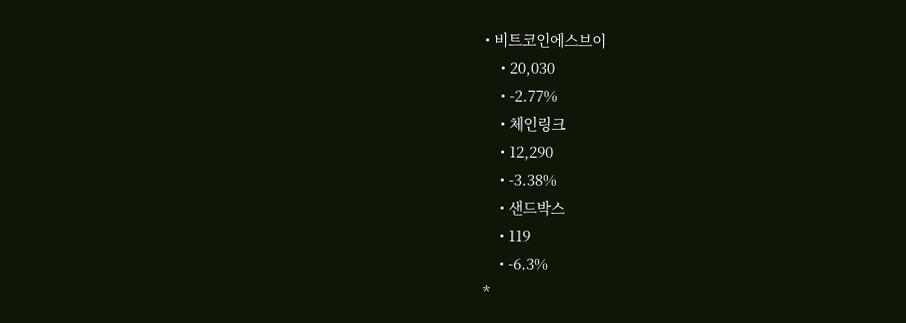• 비트코인에스브이
    • 20,030
    • -2.77%
    • 체인링크
    • 12,290
    • -3.38%
    • 샌드박스
    • 119
    • -6.3%
*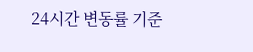24시간 변동률 기준